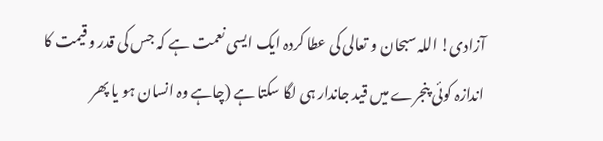آزادی! اللہ سبحان و تعالی کی عطا کردہ ایک ایسی نعمت ہے کہ جس کی قدر و قیمت کا اندازہ کوئی پنجرے میں قید جاندار ہی لگا سکتا ہے (چاہے وہ انسان ہو یا پھر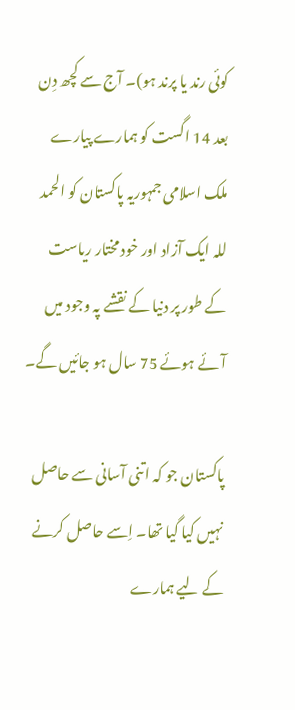کوئی رند یا پرند ہو)۔ آج سے کچھ دِن بعد 14 اگست کو ہمارے پیارے ملک اسلامی جمہوریہ پاکستان کو الحمد للہ ایک آزاد اور خود مختار ریاست کے طور پر دنیا کے نقشے پہ وجود میں آئے ہوئے 75 سال ہو جائیں گے۔

پاکستان جو کہ اتنی آسانی سے حاصل نہیں کیا گیا تھا۔ اِسے حاصل کرنے کے لیے ہمارے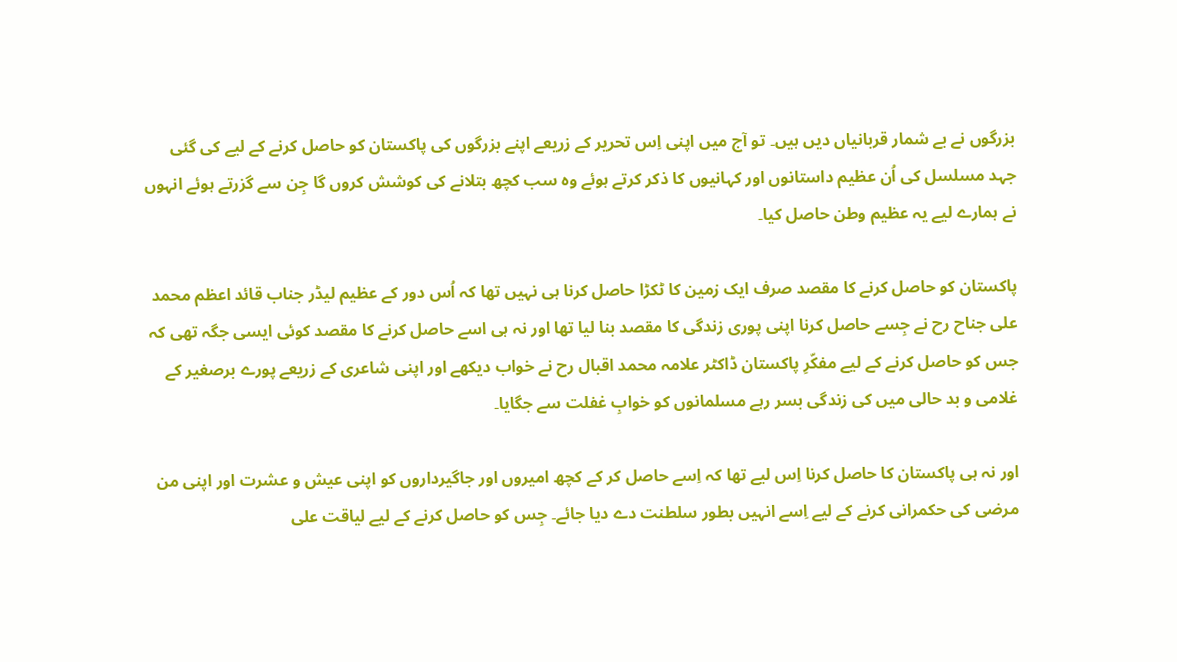بزرگوں نے بے شمار قربانیاں دیں ہیں۔ تو آج میں اپنی اِس تحریر کے زریعے اپنے بزرگوں کی پاکستان کو حاصل کرنے کے لیے کی گئی جہد مسلسل کی اُن عظیم داستانوں اور کہانیوں کا ذکر کرتے ہوئے وہ سب کچھ بتلانے کی کوشش کروں گا جِن سے گزرتے ہوئے انہوں نے ہمارے لیے یہ عظیم وطن حاصل کیا۔

پاکستان کو حاصل کرنے کا مقصد صرف ایک زمین کا ٹکڑا حاصل کرنا ہی نہیں تھا کہ اُس دور کے عظیم لیڈر جناب قائد اعظم محمد علی جناح رح نے جِسے حاصل کرنا اپنی پوری زندگی کا مقصد بنا لیا تھا اور نہ ہی اسے حاصل کرنے کا مقصد کوئی ایسی جگہ تھی کہ جس کو حاصل کرنے کے لیے مفکّرِ پاکستان ڈاکٹر علامہ محمد اقبال رح نے خواب دیکھے اور اپنی شاعری کے زریعے پورے برصغیر کے غلامی و بد حالی میں کی زندگی بسر رہے مسلمانوں کو خوابِ غفلت سے جگایا۔

اور نہ ہی پاکستان کا حاصل کرنا اِس لیے تھا کہ اِسے حاصل کر کے کچھ امیروں اور جاگیرداروں کو اپنی عیش و عشرت اور اپنی من مرضی کی حکمرانی کرنے کے لیے اِسے انہیں بطور سلطنت دے دیا جائے۔ جِس کو حاصل کرنے کے لیے لیاقت علی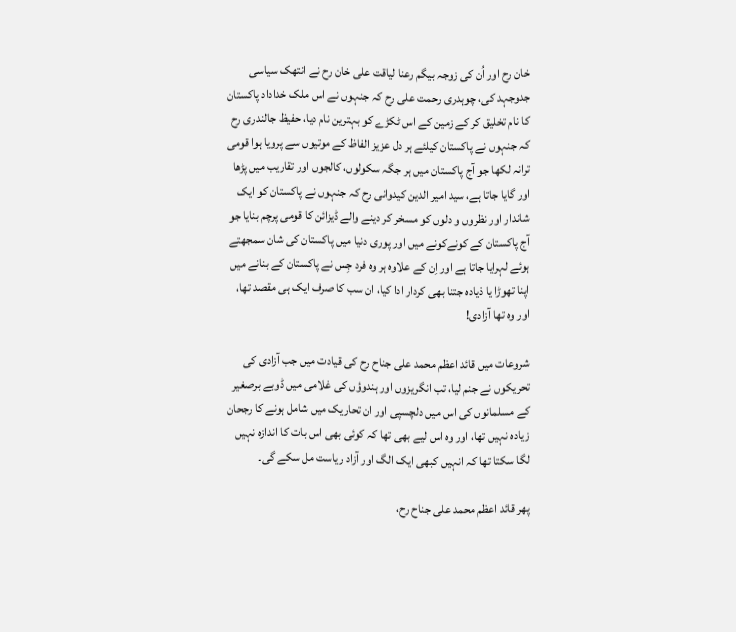خان رح اور اُن کی زوجہ بیگم رعنا لیاقت علی خان رح نے انتھک سیاسی جدوجہد کی، چوہدری رحمت علی رح کہ جنہوں نے اس ملک خداداد پاکستان کا نام تخلیق کر کے زمین کے اس ٹکڑے کو بہترین نام دیا، حفیظ جالندری رح کہ جنہوں نے پاکستان کیلئے ہر دل عزیز الفاظ کے موتیوں سے پرویا ہوا قومی ترانہ لکھا جو آج پاکستان میں ہر جگہ سکولوں، کالجوں اور تقاریب میں پڑھا اور گایا جاتا ہے، سید امیر الدین کیدوانی رح کہ جنہوں نے پاکستان کو ایک شاندار اور نظروں و دلوں کو مسخر کر دینے والے ڈیزائن کا قومی پرچم بنایا جو آج پاکستان کے کونےکونے میں اور پوری دنیا میں پاکستان کی شان سمجھتے ہوئے لہرایا جاتا ہے اور اِن کے علاوہ ہر وہ فرد جِس نے پاکستان کے بنانے میں اپنا تھوڑا یا ذیادہ جتنا بھی کردار ادا کیا، ان سب کا صرف ایک ہی مقصد تھا، اور وہ تھا آزادی!

شروعات میں قائد اعظم محمد علی جناح رح کی قیادت میں جب آزادی کی تحریکوں نے جنم لیا، تب انگریزوں اور ہندوؤں کی غلامی میں ڈوبے برصغیر کے مسلمانوں کی اس میں دلچسپی اور ان تحاریک میں شامل ہونے کا رجحان زیادہ نہیں تھا، اور وہ اس لیے بھی تھا کہ کوئی بھی اس بات کا اندازہ نہیں لگا سکتا تھا کہ انہیں کبھی ایک الگ اور آزاد ریاست مل سکے گی۔

پھر قائد اعظم محمد علی جناح رح،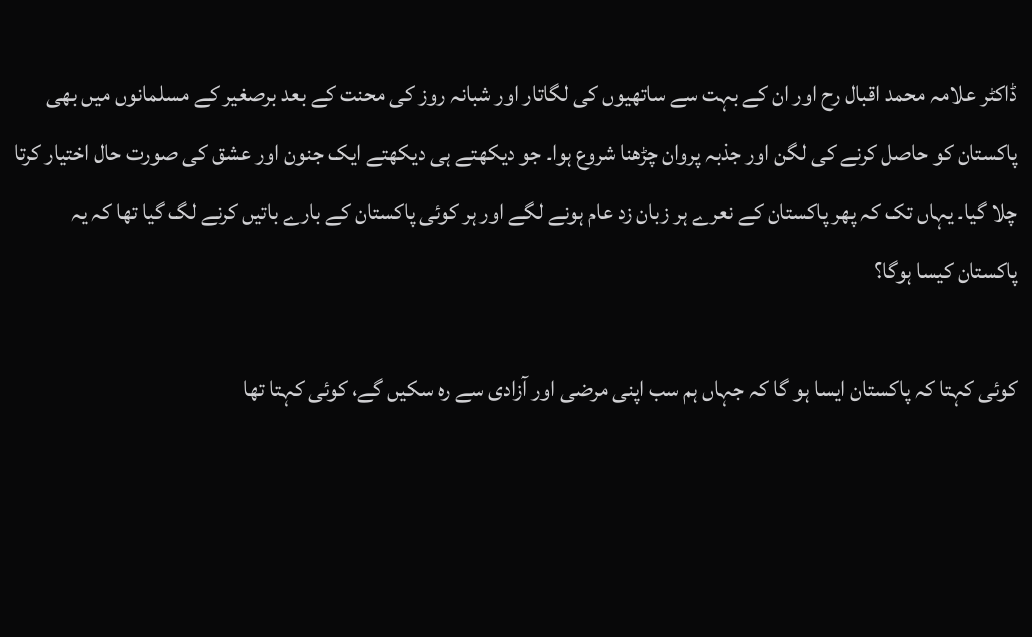ڈاکٹر علامہ محمد اقبال رح اور ان کے بہت سے ساتھیوں کی لگاتار اور شبانہ روز کی محنت کے بعد برصغیر کے مسلمانوں میں بھی پاکستان کو حاصل کرنے کی لگن اور جذبہ پروان چڑھنا شروع ہوا۔ جو دیکھتے ہی دیکھتے ایک جنون اور عشق کی صورت حال اختیار کرتا چلا گیا۔ یہاں تک کہ پھر پاکستان کے نعرے ہر زبان زد عام ہونے لگے اور ہر کوئی پاکستان کے بارے باتیں کرنے لگ گیا تھا کہ یہ پاکستان کیسا ہوگا؟

کوئی کہتا کہ پاکستان ایسا ہو گا کہ جہاں ہم سب اپنی مرضی اور آزادی سے رہ سکیں گے، کوئی کہتا تھا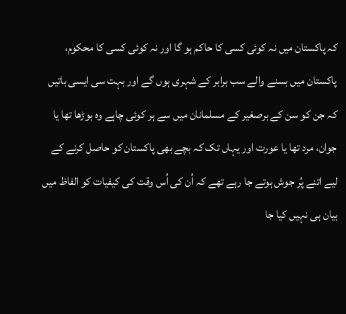کہ پاکستان میں نہ کوئی کسی کا حاکم ہو گا اور نہ کوئی کسی کا محکوم، پاکستان میں بسنے والے سب برابر کے شہری ہوں گے اور بہت سی ایسی باتیں کہ جن کو سن کے برصغیر کے مسلمانان میں سے ہر کوئی چاہے وہ بوڑھا تھا یا جوان، مرد تھا یا عورت اور یہاں تک کہ بچے بھی پاکستان کو حاصل کرنے کے لیے اتنے پُر جوش ہوتے جا رہے تھے کہ اُن کی اُس وقت کی کیفیات کو الفاظ میں بیان ہی نہیں کیا جا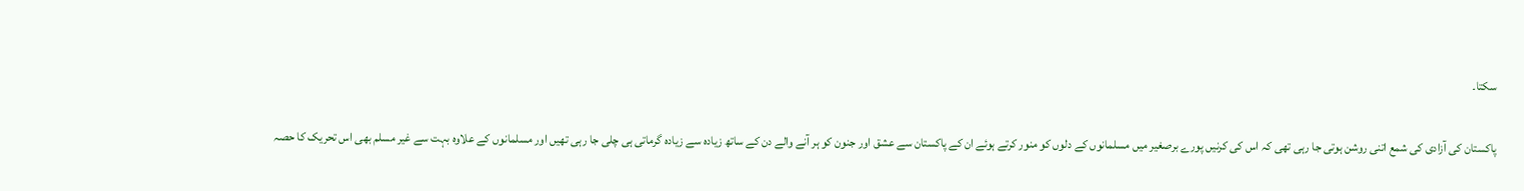سکتا۔

پاکستان کی آزادی کی شمع اتنی روشن ہوتی جا رہی تھی کہ اس کی کرنیں پورے برصغیر میں مسلمانوں کے دلوں کو منور کرتے ہوئے ان کے پاکستان سے عشق اور جنون کو ہر آنے والے دن کے ساتھ زیادہ سے زیادہ گرماتی ہی چلی جا رہی تھیں اور مسلمانوں کے علاوہ بہت سے غیر مسلم بھی اس تحریک کا حصہ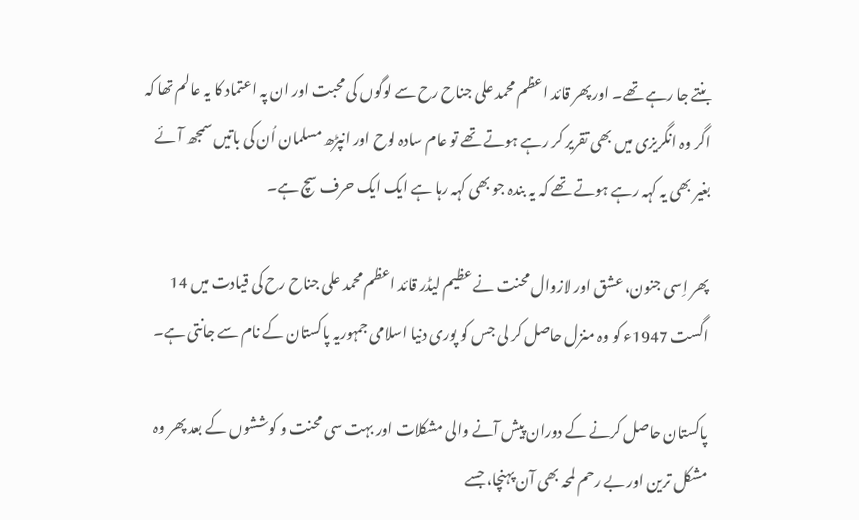بنتے جا رہے تھے۔ اور پھر قائد اعظم محمد علی جناح رح سے لوگوں کی محبت اور ان پہ اعتماد کا یہ عالم تھا کہ اگر وہ انگریزی میں بھی تقریر کر رہے ہوتے تھے تو عام سادہ لوح اور انپڑھ مسلمان اُن کی باتیں سمجھ آئے بغیر بھی یہ کہہ رہے ہوتے تھے کہ یہ بندہ جو بھی کہہ رہا ہے ایک ایک حرف سچ ہے۔

پھر اِسی جنون، عشق اور لازوال محنت نے عظیم لیڈر قائد اعظم محمد علی جناح رح کی قیادت میں 14 اگست 1947ء کو وہ منزل حاصل کر لی جس کو پوری دنیا اسلامی جمہوریہ پاکستان کے نام سے جانتی ہے۔

پاکستان حاصل کرنے کے دوران پیش آنے والی مشکلات اور بہت سی محنت و کوششوں کے بعد پھر وہ مشکل ترین اور بے رحم لمحہ بھی آن پہنچا، جسے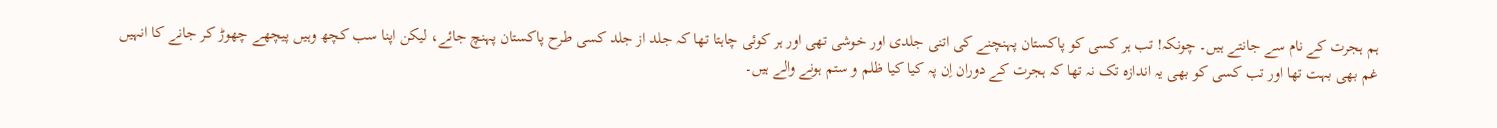ہم ہجرت کے نام سے جانتے ہیں۔ چونکہ! تب ہر کسی کو پاکستان پہنچنے کی اتنی جلدی اور خوشی تھی اور ہر کوئی چاہتا تھا کہ جلد از جلد کسی طرح پاکستان پہنچ جائے، لیکن اپنا سب کچھ وہیں پیچھے چھوڑ کر جانے کا انہیں غم بھی بہت تھا اور تب کسی کو بھی یہ اندازہ تک نہ تھا کہ ہجرت کے دوران اِن پہ کیا کیا ظلم و ستم ہونے والے ہیں۔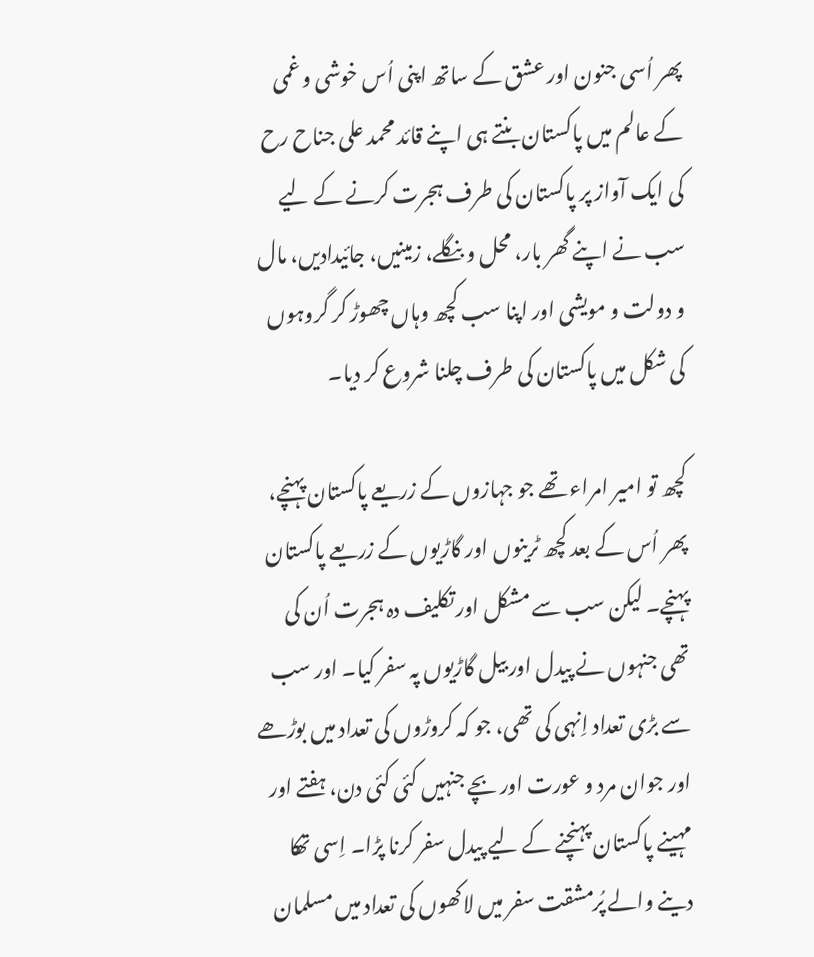پھر اُسی جنون اور عشق کے ساتھ اپنی اُس خوشی و غمی کے عالم میں پاکستان بنتے ہی اپنے قائد محمد علی جناح رح کی ایک آواز پر پاکستان کی طرف ہجرت کرنے کے لیے سب نے اپنے گھر بار، محل و بنگلے، زمینیں، جائیدادیں، مال و دولت و مویشی اور اپنا سب کچھ وہاں چھوڑ کر گروہوں کی شکل میں پاکستان کی طرف چلنا شروع کر دیا۔

کچھ تو امیر امراء تھے جو جہازوں کے زریعے پاکستان پہنچے، پھر اُس کے بعد کچھ ٹرینوں اور گاڑیوں کے زریعے پاکستان پہنچے۔ لیکن سب سے مشکل اور تکلیف دہ ہجرت اُن کی تھی جنہوں نے پیدل اور بیل گاڑیوں پہ سفر کیا۔ اور سب سے بڑی تعداد اِنہی کی تھی، جو کہ کروڑوں کی تعداد میں بوڑھے اور جوان مرد و عورت اور بچے جنہیں کئی کئی دن، ہفتے اور مہینے پاکستان پہنچنے کے لیے پیدل سفر کرنا پڑا۔ اِسی تھکا دینے والے پُرمشقت سفر میں لاکھوں کی تعداد میں مسلمان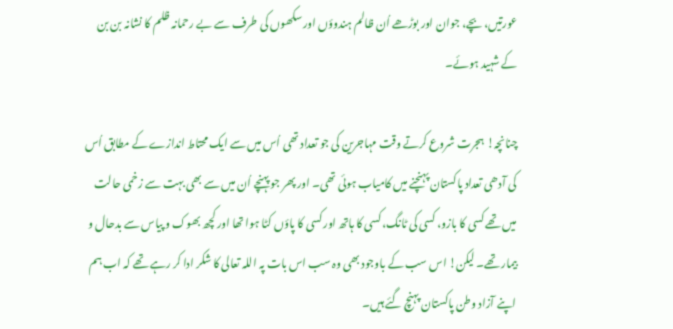عورتیں، بچے، جوان اور بوڑھے اُن ظالم ہندوؤں اور سکھوں کی طرف سے بے رحمانہ ظلم کا نشانہ بن بن کے شہید ہوئے۔

چنانچہ! ہجرت شروع کرتے وقت مہاجرین کی جو تعداد تھی اُس میں سے ایک محتاط اندازے کے مطابق اُس کی آدھی تعداد پاکستان پہنچنے میں کامیاب ہوئی تھی۔ اور پھر جو پہنچے اُن میں سے بھی بہت سے زخمی حالت میں تھے کسی کا بازو، کسی کی ٹانگ، کسی کا ہاتھ اور کسی کا پا‌ؤں کٹا ہوا تھا اور کچھ بھوک و پیاس سے بدحال و بیمار تھے۔ لیکن! اس سب کے باوجود بھی وہ سب اس بات پہ اللہ تعالی کا شکر ادا کر رہے تھے کہ اب ہم اپنے آزاد وطن پاکستان پہنچ گئے ہیں۔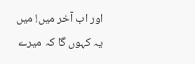اور اب آخر میں! میں یہ کہوں گا کہ میرے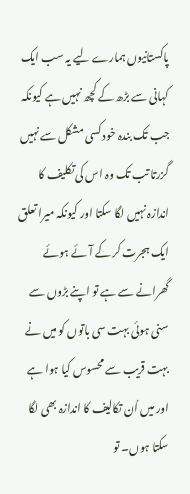پاکستانیوں ہمارے لیے یہ سب ایک کہانی سے بڑھ کے کچھ نہیں ہے کیونکہ جب تک بندہ خود کسی مشکل سے نہیں گزرتا تب تک وہ اس کی تکلیف کا اندازہ نہیں لگا سکتا اور کیونکہ میرا تعلق ایک ہجرت کر کے آئے ہوئے گھرانے سے ہے تو اپنے بڑوں سے سنی ہوئی بہت سی باتوں کو میں نے بہت قریب سے محسوس کیا ہوا ہے اور میں اُن تکالیف کا اندازہ بھی لگا سکتا ہوں۔ تو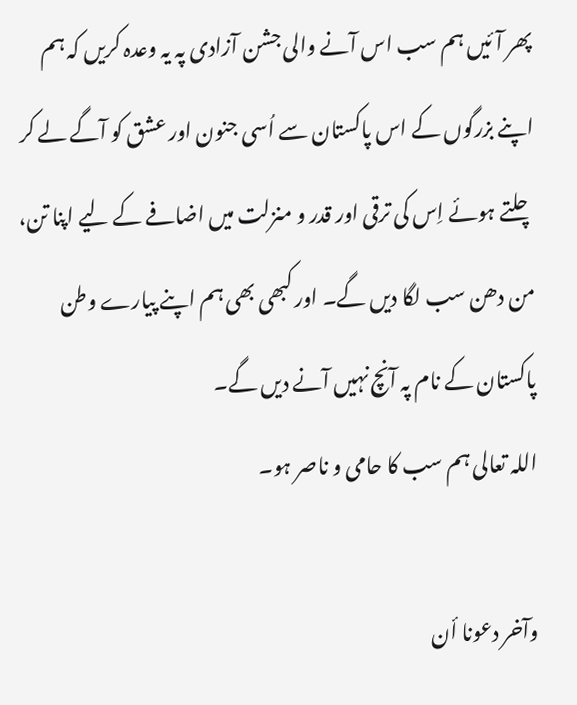پھر آئیں ہم سب اس آنے والی جشن آزادی پہ یہ وعدہ کریں کہ ہم اپنے بزرگوں کے اس پاکستان سے اُسی جنون اور عشق کو آگے لے کر چلتے ہوئے اِس کی ترقی اور قدر و منزلت میں اضافے کے لیے اپنا تن، من دھن سب لگا دیں گے۔ اور کبھی بھی ہم اپنے پیارے وطن پاکستان کے نام پہ آنچ نہیں آنے دیں گے۔
اللہ تعالی ہم سب کا حامی و ناصر ہو۔

وآخر دعونا أن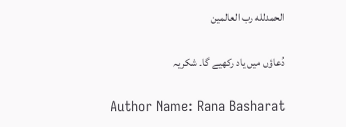الحمدلله رب العالمين

دُعاؤں میں یاد رکھیے گا۔ شکریہ

Author Name: Rana Basharat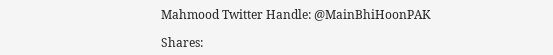Mahmood Twitter Handle: @MainBhiHoonPAK

Shares: